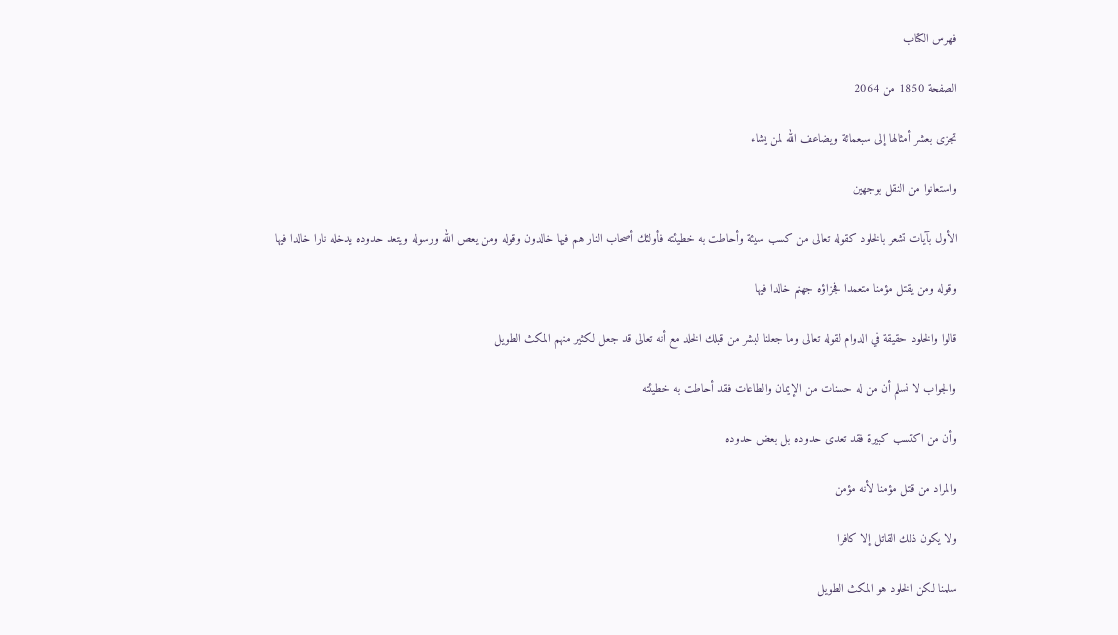فهرس الكتاب

الصفحة 1850 من 2064

تجزى بعشر أمثالها إلى سبعمائة ويضاعف الله لمن يشاء

واستعانوا من النقل بوجهين

الأول بآيات تشعر بالخلود كقوله تعالى من كسب سيئة وأحاطت به خطيئته فأولئك أصحاب النار هم فيها خالدون وقوله ومن يعص الله ورسوله ويتعد حدوده يدخله نارا خالدا فيها

وقوله ومن يقتل مؤمنا متعمدا فجزاؤه جهنم خالدا فيها

قالوا والخلود حقيقة في الدوام لقوله تعالى وما جعلنا لبشر من قبلك الخلد مع أنه تعالى قد جعل لكثير منهم المكث الطويل

والجواب لا نسلم أن من له حسنات من الإيمان والطاعات فقد أحاطت به خطيئته

وأن من اكتسب كبيرة فقد تعدى حدوده بل بعض حدوده

والمراد من قتل مؤمنا لأنه مؤمن

ولا يكون ذلك القاتل إلا كافرا

سلمنا لكن الخلود هو المكث الطويل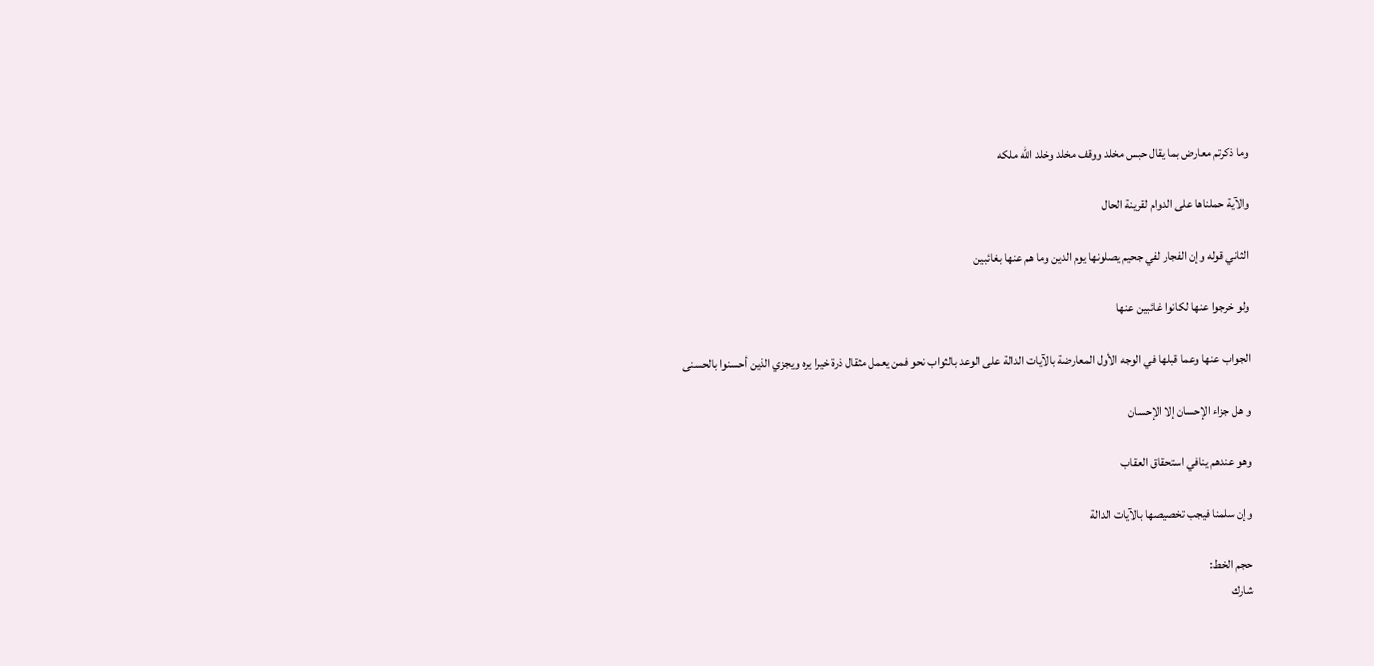وما ذكرتم معارض بما يقال حبس مخلد ووقف مخلد وخلد الله ملكه

والآية حملناها على الدوام لقرينة الحال

الثاني قوله وإن الفجار لفي جحيم يصلونها يوم الدين وما هم عنها بغائبين

ولو خرجوا عنها لكانوا غائبين عنها

الجواب عنها وعما قبلها في الوجه الأول المعارضة بالآيات الدالة على الوعد بالثواب نحو فمن يعمل مثقال ذرة خيرا يره ويجزي الذين أحسنوا بالحسنى

و هل جزاء الإحسان إلا الإحسان

وهو عندهم ينافي استحقاق العقاب

وإن سلمنا فيجب تخصيصها بالآيات الدالة

حجم الخط:
شارك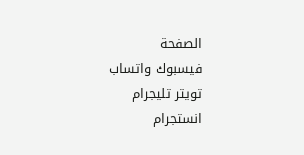الصفحة
فيسبوك واتساب تويتر تليجرام انستجرام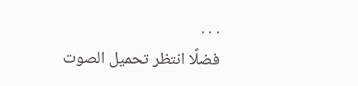. . .
فضلًا انتظر تحميل الصوت